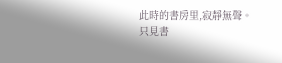此時的書房里,寂靜無聲。
只見書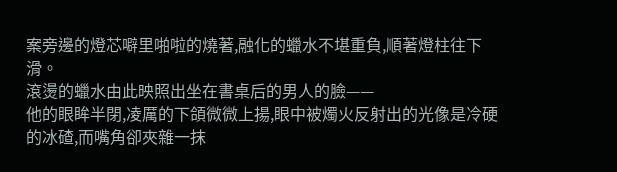案旁邊的燈芯噼里啪啦的燒著,融化的蠟水不堪重負,順著燈柱往下滑。
滾燙的蠟水由此映照出坐在書桌后的男人的臉——
他的眼眸半閉,凌厲的下頜微微上揚,眼中被燭火反射出的光像是冷硬的冰碴,而嘴角卻夾雜一抹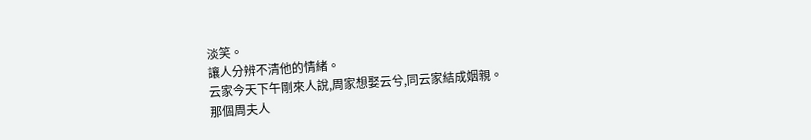淡笑。
讓人分辨不清他的情緒。
云家今天下午剛來人說,周家想娶云兮,同云家結成姻親。
那個周夫人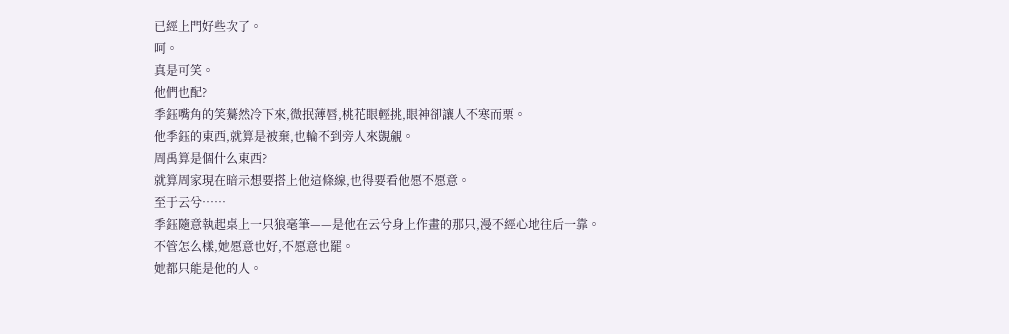已經上門好些次了。
呵。
真是可笑。
他們也配?
季鈺嘴角的笑驀然冷下來,微抿薄唇,桃花眼輕挑,眼神卻讓人不寒而栗。
他季鈺的東西,就算是被棄,也輪不到旁人來覬覦。
周禹算是個什么東西?
就算周家現在暗示想要搭上他這條線,也得要看他愿不愿意。
至于云兮……
季鈺隨意執起桌上一只狼毫筆——是他在云兮身上作畫的那只,漫不經心地往后一靠。
不管怎么樣,她愿意也好,不愿意也罷。
她都只能是他的人。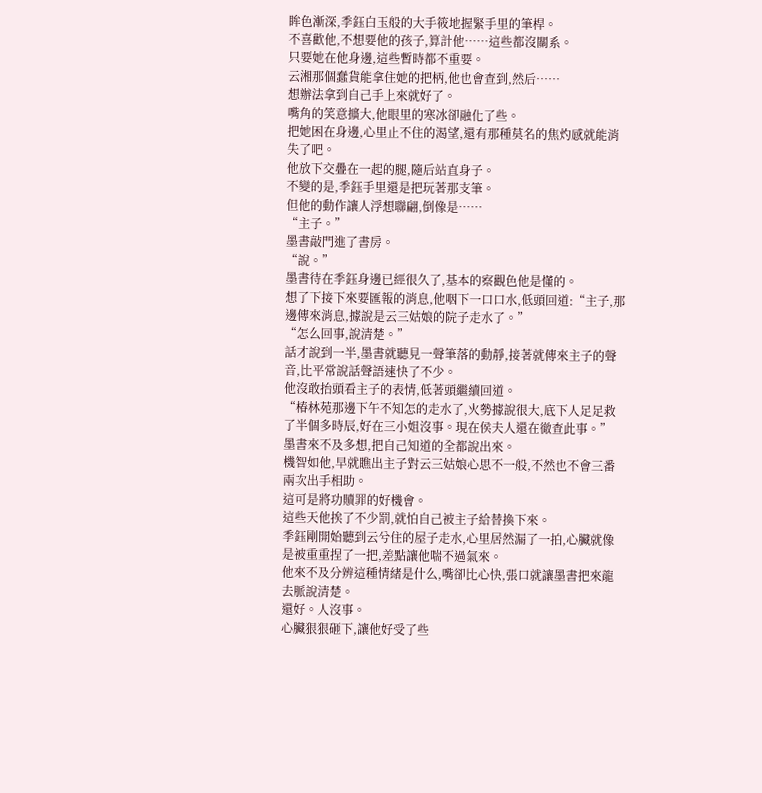眸色漸深,季鈺白玉般的大手筱地握緊手里的筆桿。
不喜歡他,不想要他的孩子,算計他……這些都沒關系。
只要她在他身邊,這些暫時都不重要。
云湘那個蠢貨能拿住她的把柄,他也會查到,然后……
想辦法拿到自己手上來就好了。
嘴角的笑意擴大,他眼里的寒冰卻融化了些。
把她困在身邊,心里止不住的渴望,還有那種莫名的焦灼感就能消失了吧。
他放下交疊在一起的腿,隨后站直身子。
不變的是,季鈺手里還是把玩著那支筆。
但他的動作讓人浮想聯翩,倒像是……
“主子。”
墨書敲門進了書房。
“說。”
墨書待在季鈺身邊已經很久了,基本的察觀色他是懂的。
想了下接下來要匯報的消息,他咽下一口口水,低頭回道:“主子,那邊傳來消息,據說是云三姑娘的院子走水了。”
“怎么回事,說清楚。”
話才說到一半,墨書就聽見一聲筆落的動靜,接著就傳來主子的聲音,比平常說話聲語速快了不少。
他沒敢抬頭看主子的表情,低著頭繼續回道。
“椿林苑那邊下午不知怎的走水了,火勢據說很大,底下人足足救了半個多時辰,好在三小姐沒事。現在侯夫人還在徹查此事。”
墨書來不及多想,把自己知道的全都說出來。
機智如他,早就瞧出主子對云三姑娘心思不一般,不然也不會三番兩次出手相助。
這可是將功贖罪的好機會。
這些天他挨了不少罰,就怕自己被主子給替換下來。
季鈺剛開始聽到云兮住的屋子走水,心里居然漏了一拍,心臟就像是被重重捏了一把,差點讓他喘不過氣來。
他來不及分辨這種情緒是什么,嘴卻比心快,張口就讓墨書把來龍去脈說清楚。
還好。人沒事。
心臟狠狠砸下,讓他好受了些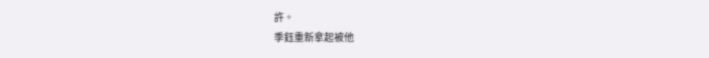許。
季鈺重新拿起被他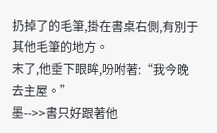扔掉了的毛筆,掛在書桌右側,有別于其他毛筆的地方。
末了,他垂下眼眸,吩咐著:“我今晚去主屋。”
墨-->>書只好跟著他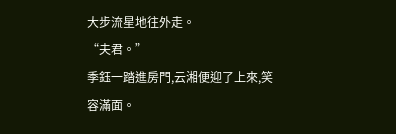大步流星地往外走。
“夫君。”
季鈺一踏進房門,云湘便迎了上來,笑容滿面。